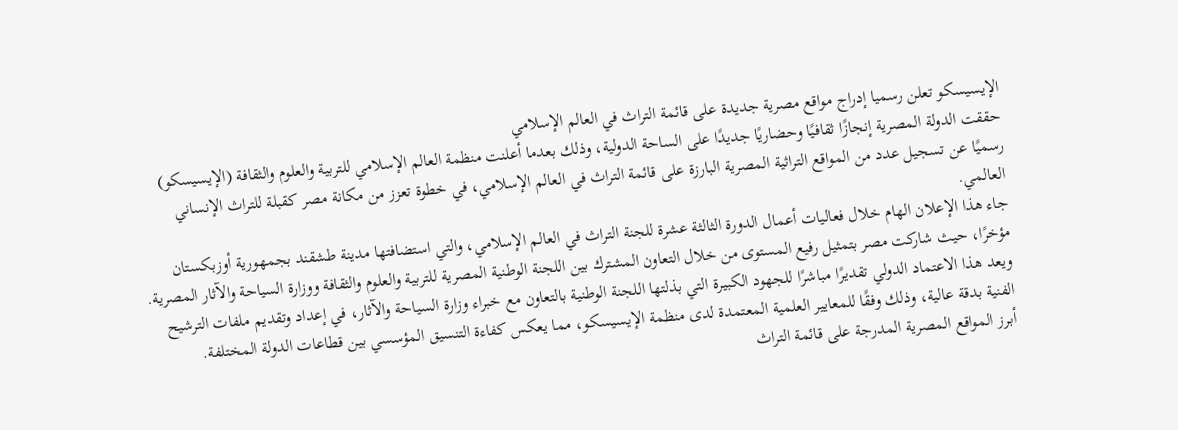الإيسيسكو تعلن رسميا إدراج مواقع مصرية جديدة على قائمة التراث في العالم الإسلامي
حققت الدولة المصرية إنجازًا ثقافيًا وحضاريًا جديدًا على الساحة الدولية، وذلك بعدما أعلنت منظمة العالم الإسلامي للتربية والعلوم والثقافة (الإيسيسكو) رسميًا عن تسجيل عدد من المواقع التراثية المصرية البارزة على قائمة التراث في العالم الإسلامي، في خطوة تعزز من مكانة مصر كقبلة للتراث الإنساني العالمي.
جاء هذا الإعلان الهام خلال فعاليات أعمال الدورة الثالثة عشرة للجنة التراث في العالم الإسلامي، والتي استضافتها مدينة طشقند بجمهورية أوزبكستان مؤخرًا، حيث شاركت مصر بتمثيل رفيع المستوى من خلال التعاون المشترك بين اللجنة الوطنية المصرية للتربية والعلوم والثقافة ووزارة السياحة والآثار المصرية.
ويعد هذا الاعتماد الدولي تقديرًا مباشرًا للجهود الكبيرة التي بذلتها اللجنة الوطنية بالتعاون مع خبراء وزارة السياحة والآثار، في إعداد وتقديم ملفات الترشيح الفنية بدقة عالية، وذلك وفقًا للمعايير العلمية المعتمدة لدى منظمة الإيسيسكو، مما يعكس كفاءة التنسيق المؤسسي بين قطاعات الدولة المختلفة.
أبرز المواقع المصرية المدرجة على قائمة التراث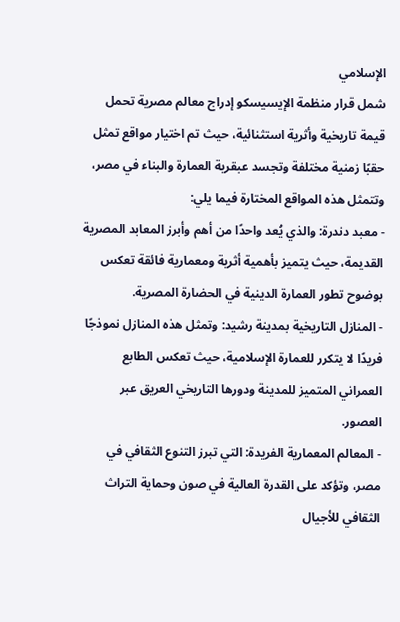الإسلامي
شمل قرار منظمة الإيسيسكو إدراج معالم مصرية تحمل قيمة تاريخية وأثرية استثنائية، حيث تم اختيار مواقع تمثل حقبًا زمنية مختلفة وتجسد عبقرية العمارة والبناء في مصر، وتتمثل هذه المواقع المختارة فيما يلي:
- معبد دندرة: والذي يُعد واحدًا من أهم وأبرز المعابد المصرية القديمة، حيث يتميز بأهمية أثرية ومعمارية فائقة تعكس بوضوح تطور العمارة الدينية في الحضارة المصرية.
- المنازل التاريخية بمدينة رشيد: وتمثل هذه المنازل نموذجًا فريدًا لا يتكرر للعمارة الإسلامية، حيث تعكس الطابع العمراني المتميز للمدينة ودورها التاريخي العريق عبر العصور.
- المعالم المعمارية الفريدة: التي تبرز التنوع الثقافي في مصر، وتؤكد على القدرة العالية في صون وحماية التراث الثقافي للأجيال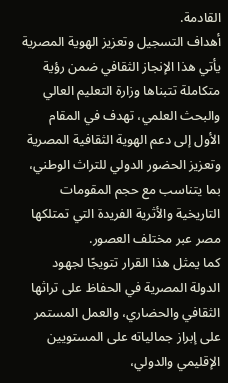القادمة.
أهداف التسجيل وتعزيز الهوية المصرية
يأتي هذا الإنجاز الثقافي ضمن رؤية متكاملة تتبناها وزارة التعليم العالي والبحث العلمي، تهدف في المقام الأول إلى دعم الهوية الثقافية المصرية وتعزيز الحضور الدولي للتراث الوطني، بما يتناسب مع حجم المقومات التاريخية والأثرية الفريدة التي تمتلكها مصر عبر مختلف العصور.
كما يمثل هذا القرار تتويجًا لجهود الدولة المصرية في الحفاظ على تراثها الثقافي والحضاري، والعمل المستمر على إبراز جمالياته على المستويين الإقليمي والدولي،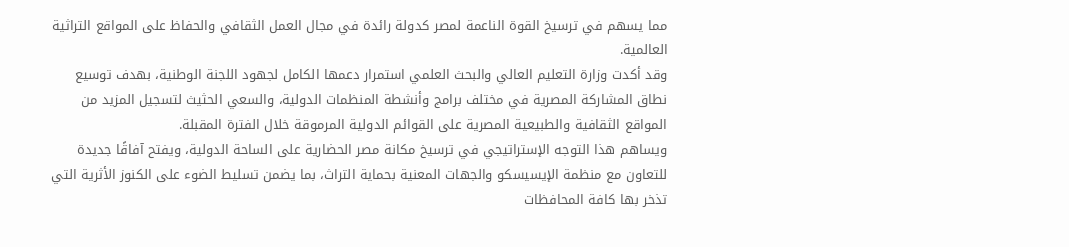مما يسهم في ترسيخ القوة الناعمة لمصر كدولة رائدة في مجال العمل الثقافي والحفاظ على المواقع التراثية العالمية.
وقد أكدت وزارة التعليم العالي والبحث العلمي استمرار دعمها الكامل لجهود اللجنة الوطنية، بهدف توسيع نطاق المشاركة المصرية في مختلف برامج وأنشطة المنظمات الدولية، والسعي الحثيث لتسجيل المزيد من المواقع الثقافية والطبيعية المصرية على القوائم الدولية المرموقة خلال الفترة المقبلة.
ويساهم هذا التوجه الإستراتيجي في ترسيخ مكانة مصر الحضارية على الساحة الدولية، ويفتح آفاقًا جديدة للتعاون مع منظمة الإيسيسكو والجهات المعنية بحماية التراث، بما يضمن تسليط الضوء على الكنوز الأثرية التي تذخر بها كافة المحافظات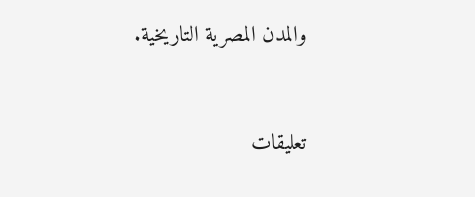والمدن المصرية التاريخية.


تعليقات